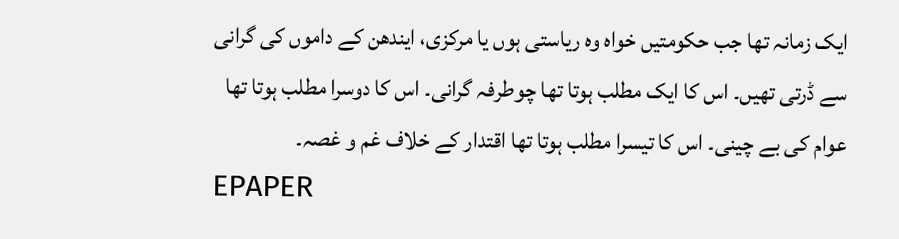ایک زمانہ تھا جب حکومتیں خواہ وہ ریاستی ہوں یا مرکزی، ایندھن کے داموں کی گرانی سے ڈرتی تھیں۔ اس کا ایک مطلب ہوتا تھا چوطرفہ گرانی۔ اس کا دوسرا مطلب ہوتا تھا عوام کی بے چینی۔ اس کا تیسرا مطلب ہوتا تھا اقتدار کے خلاف غم و غصہ۔
EPAPER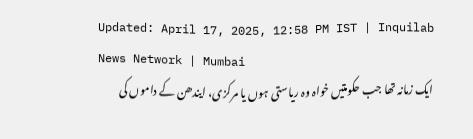Updated: April 17, 2025, 12:58 PM IST | Inquilab News Network | Mumbai
ایک زمانہ تھا جب حکومتیں خواہ وہ ریاستی ہوں یا مرکزی، ایندھن کے داموں کی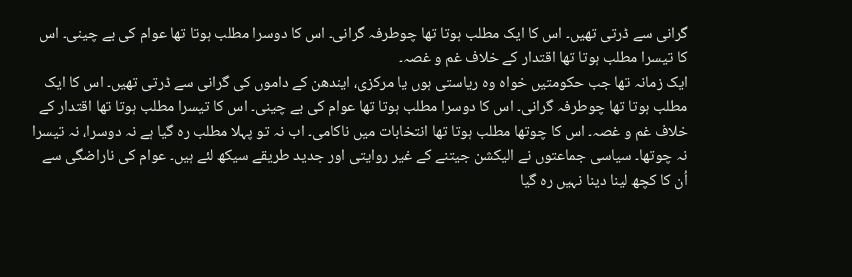گرانی سے ڈرتی تھیں۔ اس کا ایک مطلب ہوتا تھا چوطرفہ گرانی۔ اس کا دوسرا مطلب ہوتا تھا عوام کی بے چینی۔ اس کا تیسرا مطلب ہوتا تھا اقتدار کے خلاف غم و غصہ۔
ایک زمانہ تھا جب حکومتیں خواہ وہ ریاستی ہوں یا مرکزی، ایندھن کے داموں کی گرانی سے ڈرتی تھیں۔ اس کا ایک مطلب ہوتا تھا چوطرفہ گرانی۔ اس کا دوسرا مطلب ہوتا تھا عوام کی بے چینی۔ اس کا تیسرا مطلب ہوتا تھا اقتدار کے خلاف غم و غصہ۔ اس کا چوتھا مطلب ہوتا تھا انتخابات میں ناکامی۔ اب نہ تو پہلا مطلب رہ گیا ہے نہ دوسرا، نہ تیسرا نہ چوتھا۔ سیاسی جماعتوں نے الیکشن جیتنے کے غیر روایتی اور جدید طریقے سیکھ لئے ہیں۔ عوام کی ناراضگی سے اُن کا کچھ لینا دینا نہیں رہ گیا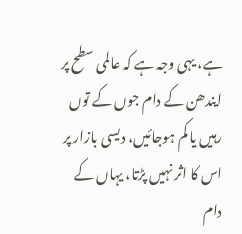ہے، یہی وجہ ہے کہ عالمی سطح پر ایندھن کے دام جوں کے توں رہیں یا کم ہوجائیں، دیسی بازار پر اس کا اثر نہیں پڑتا، یہاں کے دام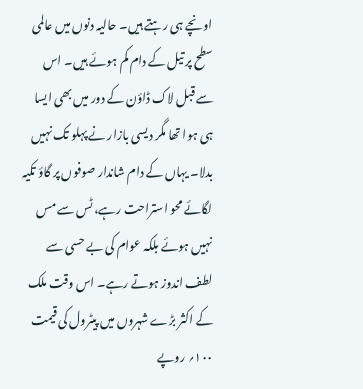اونچے ہی رہتے ہیں۔ حالیہ دنوں میں عالمی سطح پر تیل کے دام کم ہوئے ہیں۔ اس سے قبل لاک ڈاؤن کے دور میں بھی ایسا ہی ہوا تھا مگر دیسی بازار نے پہلو تک نہیں بدلا۔ یہاں کے دام شاندار صوفوں پر گاؤ تکیہ لگائے محو استراحت رہے، ٹس سے مس نہیں ہوئے بلکہ عوام کی بے حسی سے لطف اندوز ہوتے رہے۔ اس وقت ملک کے اکثر بڑے شہروں میں پیٹرول کی قیمت ۱۰۰؍ روپے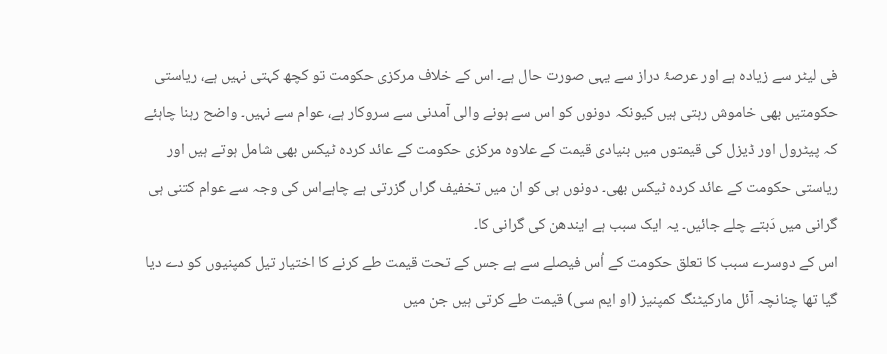فی لیٹر سے زیادہ ہے اور عرصۂ دراز سے یہی صورت حال ہے۔ اس کے خلاف مرکزی حکومت تو کچھ کہتی نہیں ہے، ریاستی حکومتیں بھی خاموش رہتی ہیں کیونکہ دونوں کو اس سے ہونے والی آمدنی سے سروکار ہے، عوام سے نہیں۔ واضح رہنا چاہئے کہ پیٹرول اور ڈیزل کی قیمتوں میں بنیادی قیمت کے علاوہ مرکزی حکومت کے عائد کردہ ٹیکس بھی شامل ہوتے ہیں اور ریاستی حکومت کے عائد کردہ ٹیکس بھی۔ دونوں ہی کو ان میں تخفیف گراں گزرتی ہے چاہےاس کی وجہ سے عوام کتنی ہی گرانی میں دَبتے چلے جائیں۔ یہ ایک سبب ہے ایندھن کی گرانی کا۔
اس کے دوسرے سبب کا تعلق حکومت کے اُس فیصلے سے ہے جس کے تحت قیمت طے کرنے کا اختیار تیل کمپنیوں کو دے دیا گیا تھا چنانچہ آئل مارکیٹنگ کمپنیز (او ایم سی) قیمت طے کرتی ہیں جن میں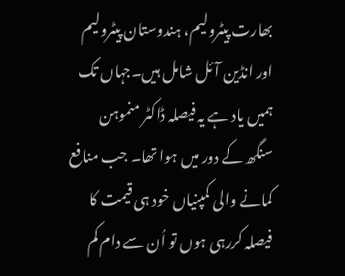بھارت پیٹرولیم، ہندوستان پیٹرولیم اور انڈین آئل شامل ہیں۔جہاں تک ہمیں یاد ہے یہ فیصلہ ڈاکٹر منموہن سنگھ کے دور میں ہوا تھا۔ جب منافع کمانے والی کمپنیاں خود ہی قیمت کا فیصلہ کررہی ہوں تو اُن سے دام کم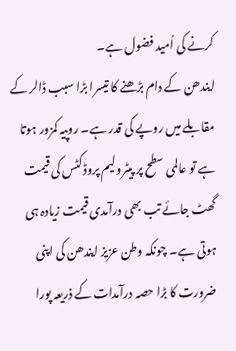کرنے کی اُمید فضول ہے۔
ایندھن کے دام بڑھنے کا تیسرا بڑا سبب ڈالر کے مقابلے میں روپے کی قدر ہے۔ روپیہ کمزور ہوتا ہے تو عالمی سطح پر پیٹرولیم پروڈکٹس کی قیمت گھٹ جائے تب بھی درآمدی قیمت زیادہ ہی ہوتی ہے۔ چونکہ وطن عزیز ایندھن کی اپنی ضرورت کا بڑا حصہ درآمدات کے ذریعہ پورا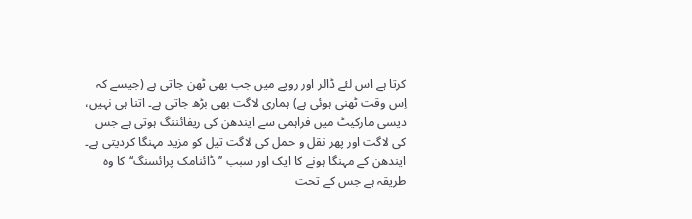کرتا ہے اس لئے ڈالر اور روپے میں جب بھی ٹھن جاتی ہے (جیسے کہ اِس وقت ٹھنی ہوئی ہے) ہماری لاگت بھی بڑھ جاتی ہے۔ اتنا ہی نہیں، دیسی مارکیٹ میں فراہمی سے ایندھن کی ریفائننگ ہوتی ہے جس کی لاگت اور پھر نقل و حمل کی لاگت تیل کو مزید مہنگا کردیتی ہے۔
ایندھن کے مہنگا ہونے کا ایک اور سبب ’’ڈائنامک پرائسنگ‘‘ کا وہ طریقہ ہے جس کے تحت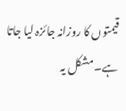قیمتوں کا روزانہ جائزہ لیا جاتا ہے۔ مشکل یہ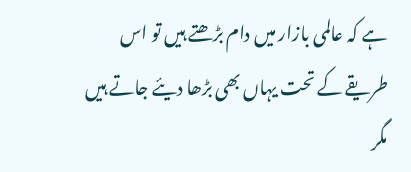ہے کہ عالمی بازار میں دام بڑھتے ہیں تو اس طریقے کے تحت یہاں بھی بڑھا دیئے جاتے ہیں مگر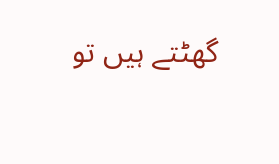گھٹتے ہیں تو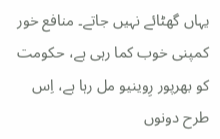یہاں گھٹائے نہیں جاتے۔ منافع خور کمپنی خوب کما رہی ہے، حکومت کو بھرپور رِوینیو مل رہا ہے، اِس طرح دونوں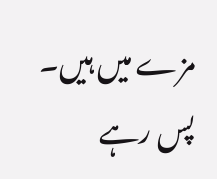مزے میں ہیں۔ پس رہے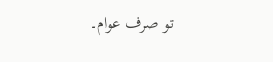تو صرف عوام۔